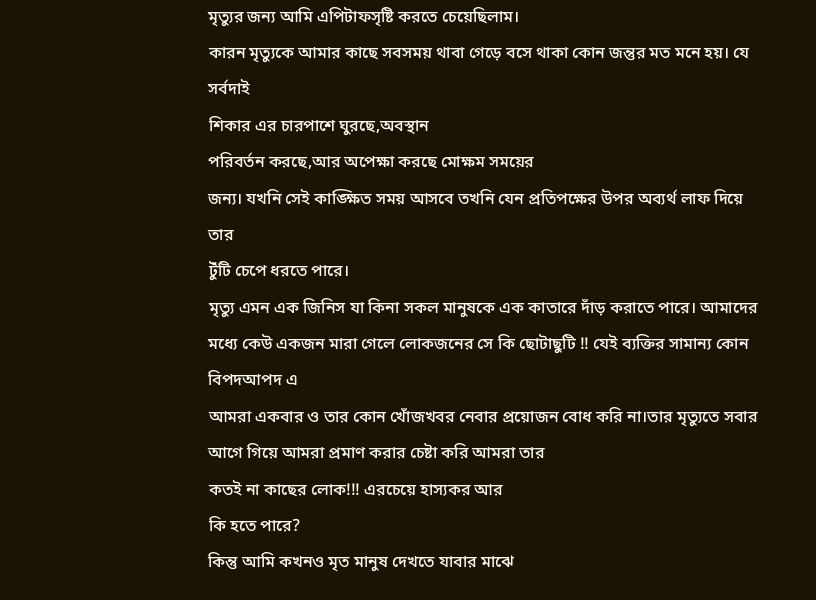মৃত্যুর জন্য আমি এপিটাফসৃষ্টি করতে চেয়েছিলাম।
কারন মৃত্যুকে আমার কাছে সবসময় থাবা গেড়ে বসে থাকা কোন জন্তুর মত মনে হয়। যে সর্বদাই
শিকার এর চারপাশে ঘুরছে,অবস্থান
পরিবর্তন করছে,আর অপেক্ষা করছে মোক্ষম সময়ের
জন্য। যখনি সেই কাঙ্ক্ষিত সময় আসবে তখনি যেন প্রতিপক্ষের উপর অব্যর্থ লাফ দিয়ে তার
টুঁটি চেপে ধরতে পারে।
মৃত্যু এমন এক জিনিস যা কিনা সকল মানুষকে এক কাতারে দাঁড় করাতে পারে। আমাদের মধ্যে কেউ একজন মারা গেলে লোকজনের সে কি ছোটাছুটি !! যেই ব্যক্তির সামান্য কোন বিপদআপদ এ
আমরা একবার ও তার কোন খোঁজখবর নেবার প্রয়োজন বোধ করি না।তার মৃত্যুতে সবার
আগে গিয়ে আমরা প্রমাণ করার চেষ্টা করি আমরা তার
কতই না কাছের লোক!!! এরচেয়ে হাস্যকর আর
কি হতে পারে?
কিন্তু আমি কখনও মৃত মানুষ দেখতে যাবার মাঝে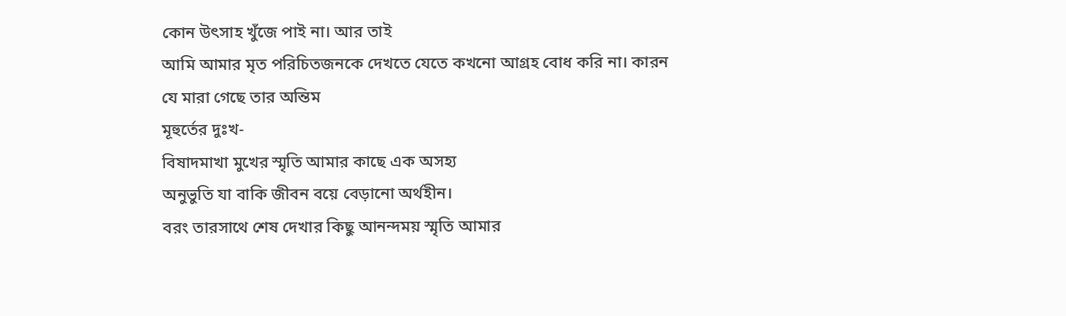কোন উৎসাহ খুঁজে পাই না। আর তাই
আমি আমার মৃত পরিচিতজনকে দেখতে যেতে কখনো আগ্রহ বোধ করি না। কারন
যে মারা গেছে তার অন্তিম
মূহুর্তের দুঃখ-
বিষাদমাখা মুখের স্মৃতি আমার কাছে এক অসহ্য
অনুভুতি যা বাকি জীবন বয়ে বেড়ানো অর্থহীন।
বরং তারসাথে শেষ দেখার কিছু আনন্দময় স্মৃতি আমার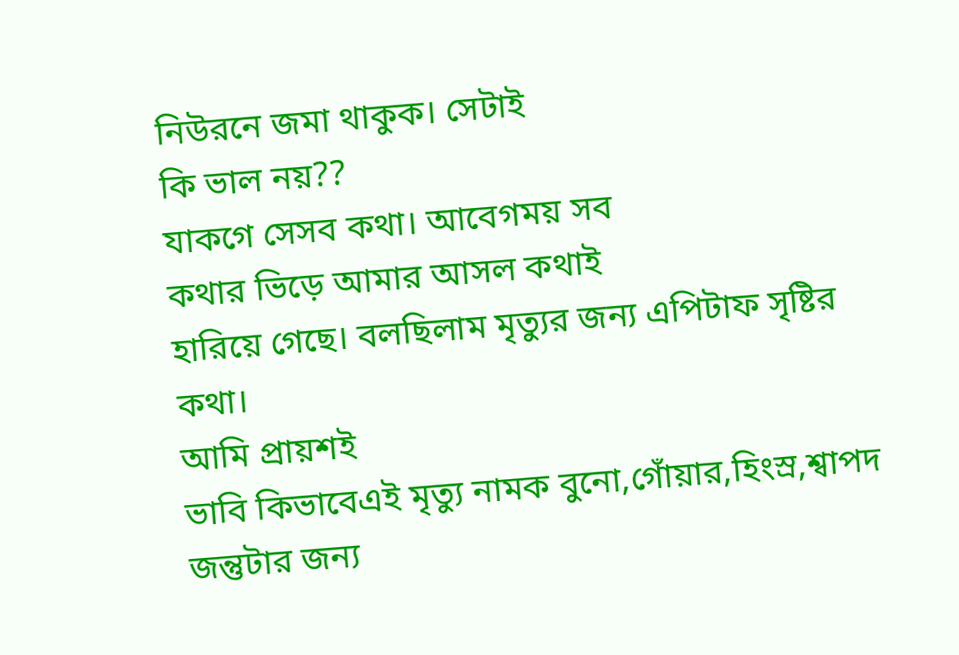নিউরনে জমা থাকুক। সেটাই
কি ভাল নয়??
যাকগে সেসব কথা। আবেগময় সব
কথার ভিড়ে আমার আসল কথাই
হারিয়ে গেছে। বলছিলাম মৃত্যুর জন্য এপিটাফ সৃষ্টির কথা।
আমি প্রায়শই
ভাবি কিভাবেএই মৃত্যু নামক বুনো,গোঁয়ার,হিংস্র,শ্বাপদ
জন্তুটার জন্য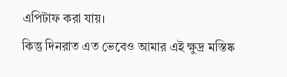এপিটাফ করা যায়।
কিন্তু দিনরাত এত ভেবেও আমার এই ক্ষুদ্র মস্তিষ্ক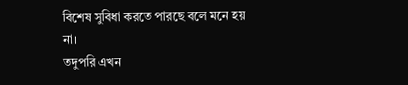বিশেষ সুবিধা করতে পারছে বলে মনে হয়
না।
তদুপরি এখন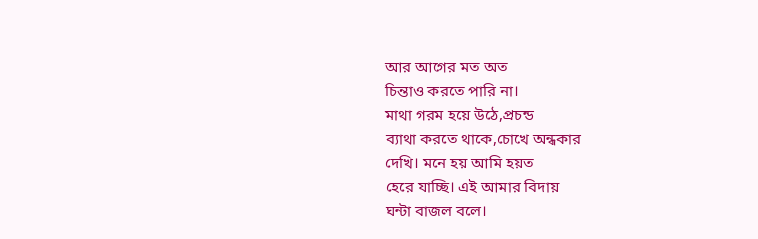আর আগের মত অত
চিন্তাও করতে পারি না।
মাথা গরম হয়ে উঠে,প্রচন্ড
ব্যাথা করতে থাকে,চোখে অন্ধকার
দেখি। মনে হয় আমি হয়ত
হেরে যাচ্ছি। এই আমার বিদায়
ঘন্টা বাজল বলে।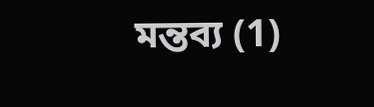মন্তব্য (1)